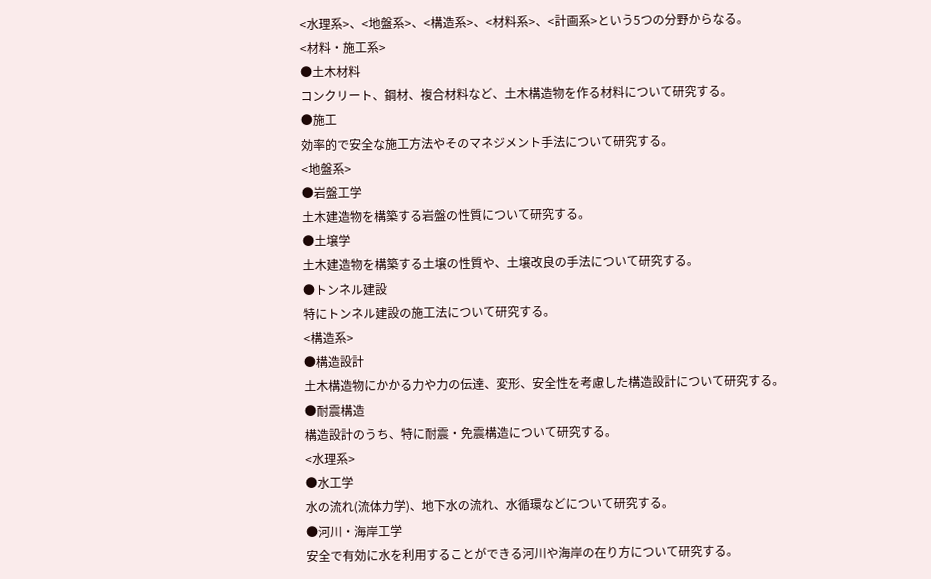<水理系>、<地盤系>、<構造系>、<材料系>、<計画系>という5つの分野からなる。
<材料・施工系>
●土木材料
コンクリート、鋼材、複合材料など、土木構造物を作る材料について研究する。
●施工
効率的で安全な施工方法やそのマネジメント手法について研究する。
<地盤系>
●岩盤工学
土木建造物を構築する岩盤の性質について研究する。
●土壌学
土木建造物を構築する土壌の性質や、土壌改良の手法について研究する。
●トンネル建設
特にトンネル建設の施工法について研究する。
<構造系>
●構造設計
土木構造物にかかる力や力の伝達、変形、安全性を考慮した構造設計について研究する。
●耐震構造
構造設計のうち、特に耐震・免震構造について研究する。
<水理系>
●水工学
水の流れ(流体力学)、地下水の流れ、水循環などについて研究する。
●河川・海岸工学
安全で有効に水を利用することができる河川や海岸の在り方について研究する。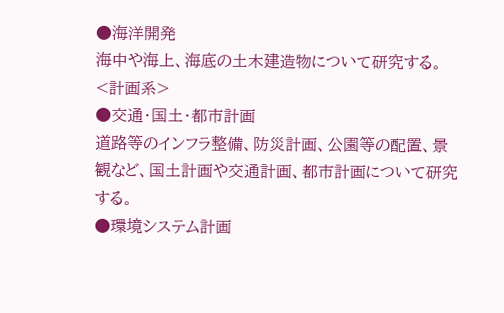●海洋開発
海中や海上、海底の土木建造物について研究する。
<計画系>
●交通・国土・都市計画
道路等のインフラ整備、防災計画、公園等の配置、景観など、国土計画や交通計画、都市計画について研究する。
●環境システム計画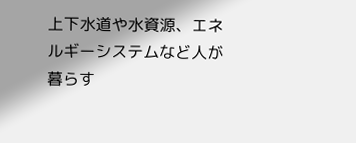上下水道や水資源、エネルギーシステムなど人が暮らす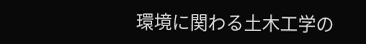環境に関わる土木工学の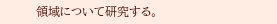領域について研究する。